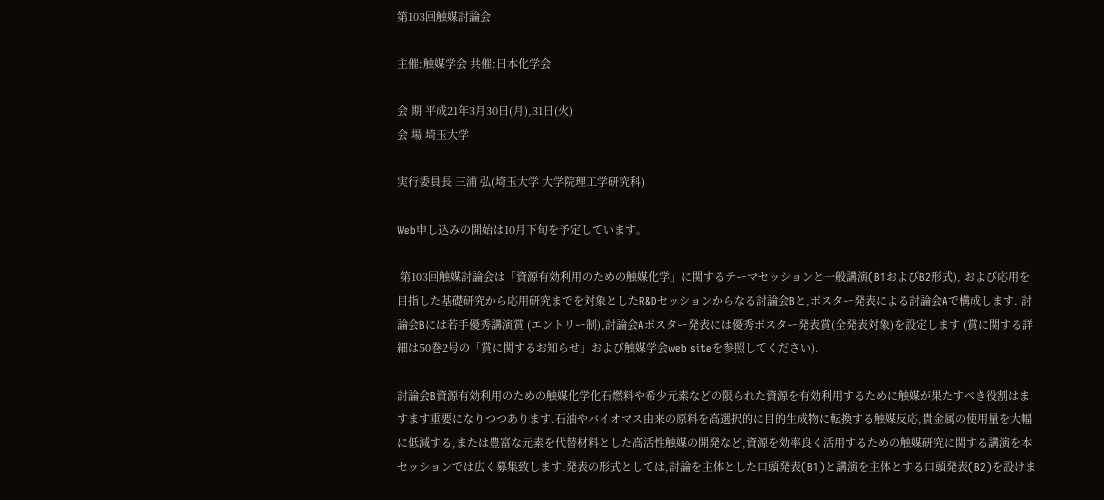第103回触媒討論会

主催:触媒学会 共催:日本化学会

会 期 平成21年3月30日(月),31日(火)
会 場 埼玉大学

実行委員長 三浦 弘(埼玉大学 大学院理工学研究科)

Web申し込みの開始は10月下旬を予定しています。

 第103回触媒討論会は「資源有効利用のための触媒化学」に関するテーマセッションと一般講演(B1およびB2形式), および応用を目指した基礎研究から応用研究までを対象としたR&Dセッションからなる討論会Bと,ポスター発表による討論会Aで構成します. 討論会Bには若手優秀講演賞 (エントリー制),討論会Aポスター発表には優秀ポスター発表賞(全発表対象)を設定します (賞に関する詳細は50巻2号の「賞に関するお知らせ」および触媒学会web siteを参照してください).

討論会B資源有効利用のための触媒化学化石燃料や希少元素などの限られた資源を有効利用するために触媒が果たすべき役割はますます重要になりつつあります.石油やバイオマス由来の原料を高選択的に目的生成物に転換する触媒反応,貴金属の使用量を大幅に低減する,または豊富な元素を代替材料とした高活性触媒の開発など,資源を効率良く活用するための触媒研究に関する講演を本セッションでは広く募集致します.発表の形式としては,討論を主体とした口頭発表(B1)と講演を主体とする口頭発表(B2)を設けま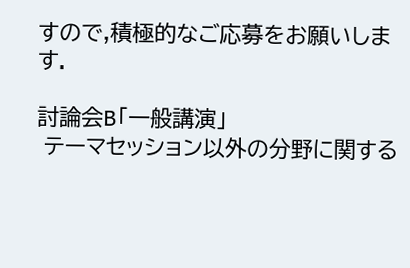すので,積極的なご応募をお願いします.

討論会B「一般講演」
 テーマセッション以外の分野に関する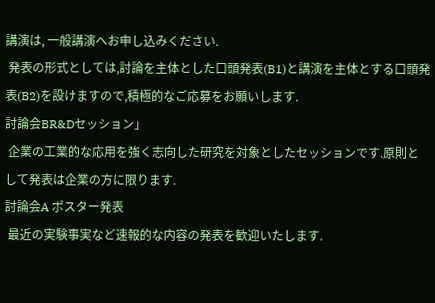講演は, 一般講演へお申し込みください.
 発表の形式としては,討論を主体とした口頭発表(B1)と講演を主体とする口頭発表(B2)を設けますので,積極的なご応募をお願いします.
討論会BR&Dセッション」
 企業の工業的な応用を強く志向した研究を対象としたセッションです.原則として発表は企業の方に限ります.
討論会A ポスター発表
 最近の実験事実など速報的な内容の発表を歓迎いたします.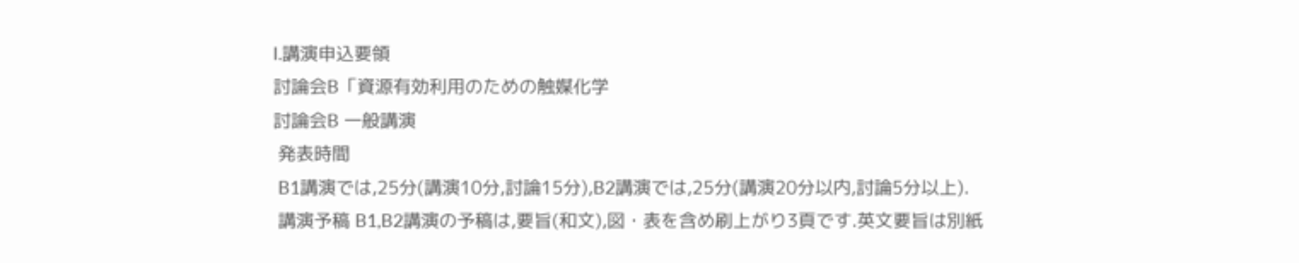I.講演申込要領
討論会B「資源有効利用のための触媒化学
討論会B 一般講演
 発表時間
 B1講演では,25分(講演10分,討論15分),B2講演では,25分(講演20分以内,討論5分以上).
 講演予稿 B1,B2講演の予稿は,要旨(和文),図・表を含め刷上がり3頁です.英文要旨は別紙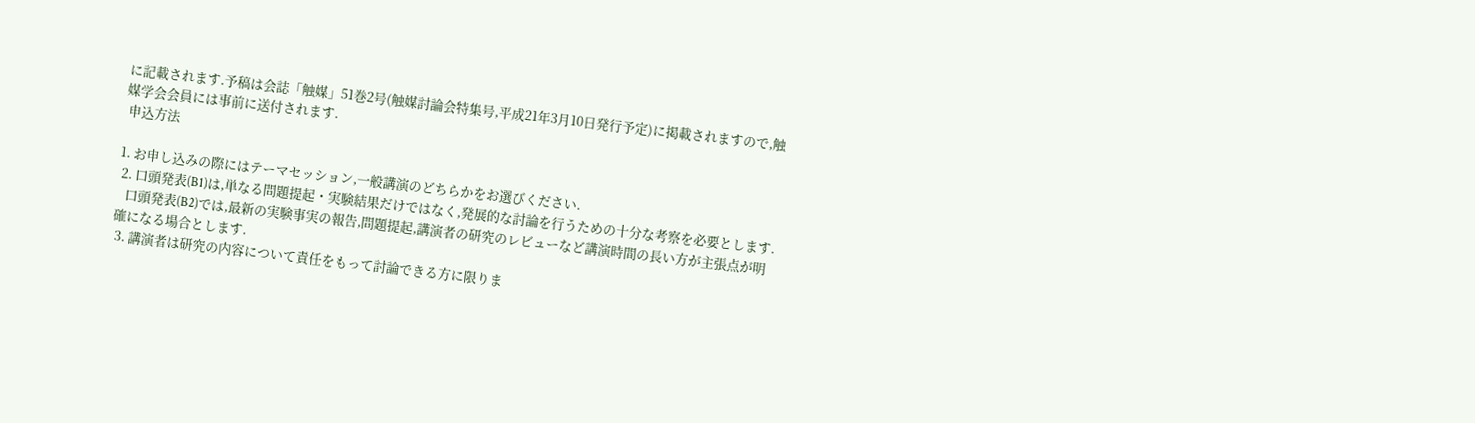に記載されます.予稿は会誌「触媒」51巻2号(触媒討論会特集号,平成21年3月10日発行予定)に掲載されますので,触媒学会会員には事前に送付されます.
 申込方法

1. お申し込みの際にはテーマセッション,一般講演のどちらかをお選びください.
 2. 口頭発表(B1)は,単なる問題提起・実験結果だけではなく,発展的な討論を行うための十分な考察を必要とします.
   口頭発表(B2)では,最新の実験事実の報告,問題提起,講演者の研究のレビューなど講演時間の長い方が主張点が明確になる場合とします.
 3. 講演者は研究の内容について責任をもって討論できる方に限りま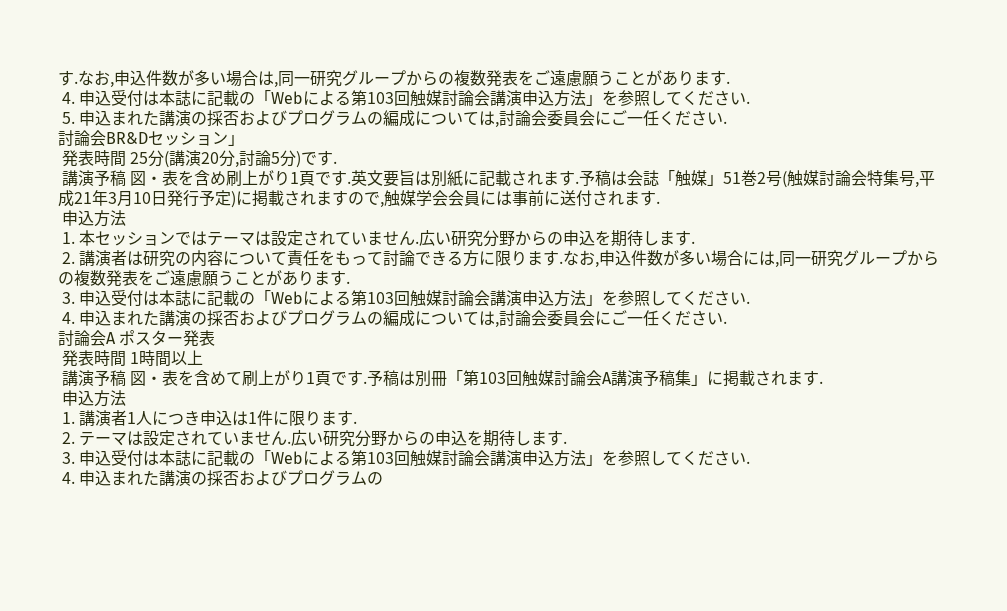す.なお,申込件数が多い場合は,同一研究グループからの複数発表をご遠慮願うことがあります.
 4. 申込受付は本誌に記載の「Webによる第103回触媒討論会講演申込方法」を参照してください.
 5. 申込まれた講演の採否およびプログラムの編成については,討論会委員会にご一任ください.
討論会BR&Dセッション」
 発表時間 25分(講演20分,討論5分)です.
 講演予稿 図・表を含め刷上がり1頁です.英文要旨は別紙に記載されます.予稿は会誌「触媒」51巻2号(触媒討論会特集号,平成21年3月10日発行予定)に掲載されますので,触媒学会会員には事前に送付されます.
 申込方法
 1. 本セッションではテーマは設定されていません.広い研究分野からの申込を期待します.
 2. 講演者は研究の内容について責任をもって討論できる方に限ります.なお,申込件数が多い場合には,同一研究グループからの複数発表をご遠慮願うことがあります.
 3. 申込受付は本誌に記載の「Webによる第103回触媒討論会講演申込方法」を参照してください.
 4. 申込まれた講演の採否およびプログラムの編成については,討論会委員会にご一任ください.
討論会A ポスター発表
 発表時間 1時間以上
 講演予稿 図・表を含めて刷上がり1頁です.予稿は別冊「第103回触媒討論会A講演予稿集」に掲載されます.
 申込方法
 1. 講演者1人につき申込は1件に限ります.
 2. テーマは設定されていません.広い研究分野からの申込を期待します.
 3. 申込受付は本誌に記載の「Webによる第103回触媒討論会講演申込方法」を参照してください.
 4. 申込まれた講演の採否およびプログラムの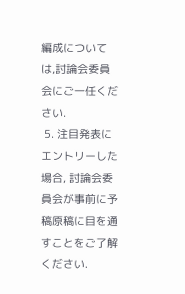編成については,討論会委員会にご一任ください.
 5. 注目発表にエントリーした場合, 討論会委員会が事前に予稿原稿に目を通すことをご了解ください.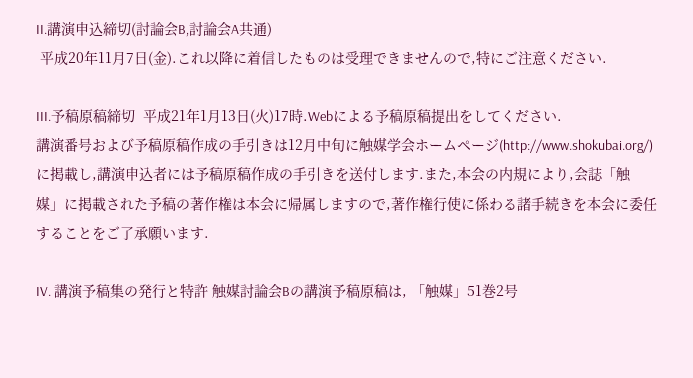II.講演申込締切(討論会B,討論会A共通)
 平成20年11月7日(金).これ以降に着信したものは受理できませんので,特にご注意ください.

III.予稿原稿締切  平成21年1月13日(火)17時.Webによる予稿原稿提出をしてください.
講演番号および予稿原稿作成の手引きは12月中旬に触媒学会ホームページ(http://www.shokubai.org/)に掲載し,講演申込者には予稿原稿作成の手引きを送付します.また,本会の内規により,会誌「触媒」に掲載された予稿の著作権は本会に帰属しますので,著作権行使に係わる諸手続きを本会に委任することをご了承願います.

IV. 講演予稿集の発行と特許 触媒討論会Bの講演予稿原稿は, 「触媒」51巻2号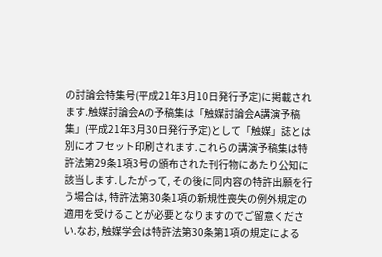の討論会特集号(平成21年3月10日発行予定)に掲載されます.触媒討論会Aの予稿集は「触媒討論会A講演予稿集」(平成21年3月30日発行予定)として「触媒」誌とは別にオフセット印刷されます.これらの講演予稿集は特許法第29条1項3号の頒布された刊行物にあたり公知に該当します.したがって, その後に同内容の特許出願を行う場合は, 特許法第30条1項の新規性喪失の例外規定の適用を受けることが必要となりますのでご留意ください.なお, 触媒学会は特許法第30条第1項の規定による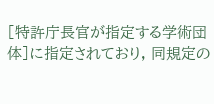[特許庁長官が指定する学術団体]に指定されており, 同規定の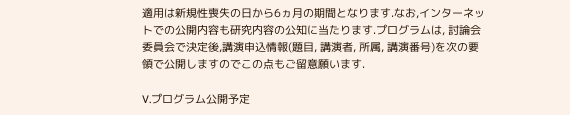適用は新規性喪失の日から6ヵ月の期間となります.なお,インターネットでの公開内容も研究内容の公知に当たります.プログラムは, 討論会委員会で決定後,講演申込情報(題目, 講演者, 所属, 講演番号)を次の要領で公開しますのでこの点もご留意願います.

V.プログラム公開予定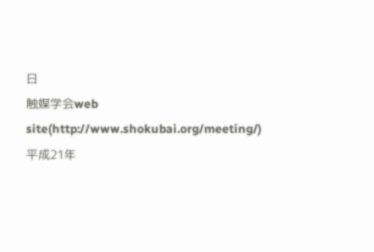日
触媒学会web site(http://www.shokubai.org/meeting/)平成21年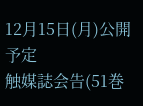12月15日(月)公開予定
触媒誌会告(51巻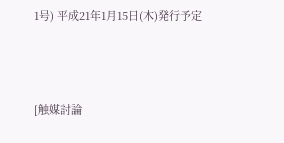1号) 平成21年1月15日(木)発行予定



[触媒討論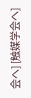会へ] [触媒学会へ]